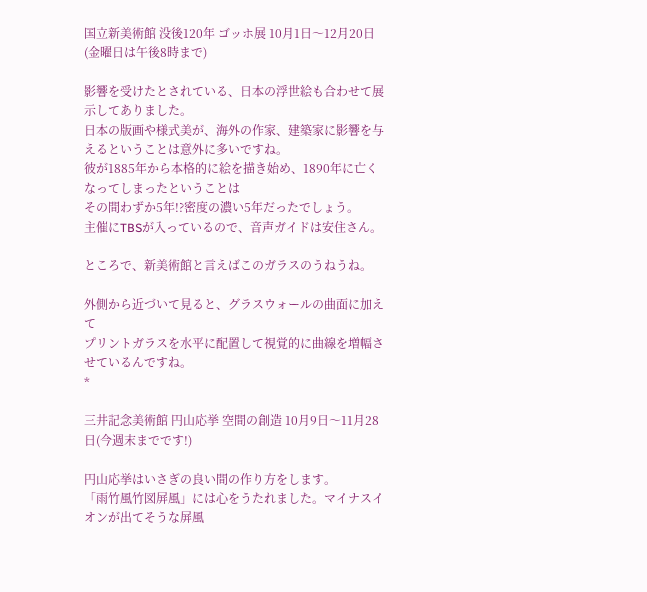国立新美術館 没後120年 ゴッホ展 10月1日〜12月20日(金曜日は午後8時まで)

影響を受けたとされている、日本の浮世絵も合わせて展示してありました。
日本の版画や様式美が、海外の作家、建築家に影響を与えるということは意外に多いですね。
彼が1885年から本格的に絵を描き始め、1890年に亡くなってしまったということは
その間わずか5年!?密度の濃い5年だったでしょう。
主催にTBSが入っているので、音声ガイドは安住さん。

ところで、新美術館と言えばこのガラスのうねうね。

外側から近づいて見ると、グラスウォールの曲面に加えて
プリントガラスを水平に配置して視覚的に曲線を増幅させているんですね。
*

三井記念美術館 円山応挙 空間の創造 10月9日〜11月28日(今週末までです!)

円山応挙はいさぎの良い間の作り方をします。
「雨竹風竹図屏風」には心をうたれました。マイナスイオンが出てそうな屏風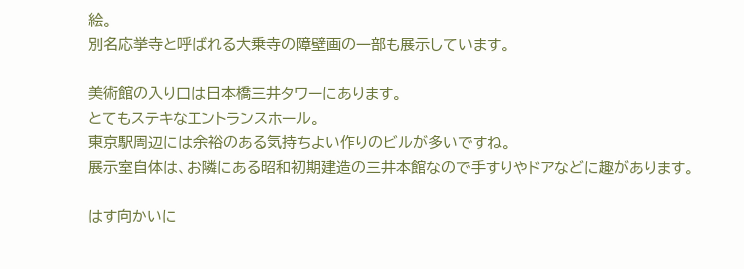絵。
別名応挙寺と呼ばれる大乗寺の障壁画の一部も展示しています。

美術館の入り口は日本橋三井タワーにあります。
とてもステキなエントランスホール。
東京駅周辺には余裕のある気持ちよい作りのビルが多いですね。
展示室自体は、お隣にある昭和初期建造の三井本館なので手すりやドアなどに趣があります。

はす向かいに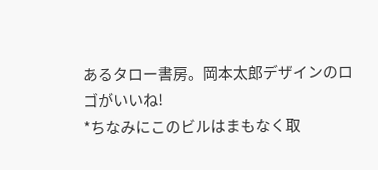あるタロー書房。岡本太郎デザインのロゴがいいね!
*ちなみにこのビルはまもなく取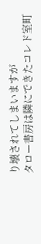り壊されてしまいますが
タロー書房は隣にできたコレド室町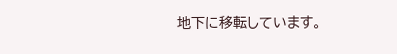地下に移転しています。